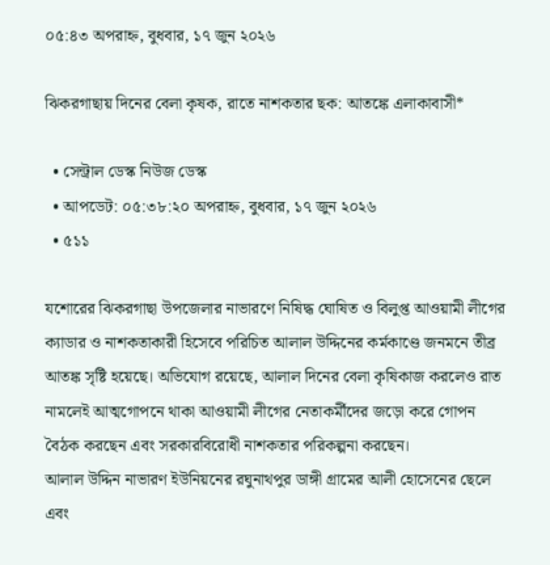০৫:৪৩ অপরাহ্ন, বুধবার, ১৭ জুন ২০২৬

ঝিকরগাছায় দিনের বেলা কৃষক, রাতে নাশকতার ছক: আতঙ্কে এলাকাবাসী*

  • সেন্ট্রাল ডেস্ক নিউজ ডেস্ক
  • আপডেট: ০৫:৩৮:২০ অপরাহ্ন, বুধবার, ১৭ জুন ২০২৬
  • ৫১১

যশোরের ঝিকরগাছা উপজেলার নাভারণে নিষিদ্ধ ঘোষিত ও বিলুপ্ত আওয়ামী লীগের ক্যাডার ও নাশকতাকারী হিসেবে পরিচিত আলাল উদ্দিনের কর্মকাণ্ডে জনমনে তীব্র আতঙ্ক সৃষ্টি হয়েছে। অভিযোগ রয়েছে, আলাল দিনের বেলা কৃষিকাজ করলেও রাত নামলেই আত্মগোপনে থাকা আওয়ামী লীগের নেতাকর্মীদের জড়ো করে গোপন বৈঠক করছেন এবং সরকারবিরোধী নাশকতার পরিকল্পনা করছেন।
আলাল উদ্দিন নাভারণ ইউনিয়নের রঘুনাথপুর ডাঙ্গী গ্রামের আলী হোসেনের ছেলে এবং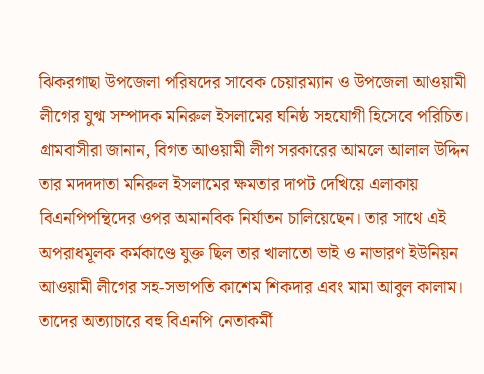ঝিকরগাছা উপজেলা পরিষদের সাবেক চেয়ারম্যান ও উপজেলা আওয়ামী লীগের যুগ্ম সম্পাদক মনিরুল ইসলামের ঘনিষ্ঠ সহযোগী হিসেবে পরিচিত।
গ্রামবাসীরা জানান, বিগত আওয়ামী লীগ সরকারের আমলে আলাল উদ্দিন তার মদদদাতা মনিরুল ইসলামের ক্ষমতার দাপট দেখিয়ে এলাকায় বিএনপিপন্থিদের ওপর অমানবিক নির্যাতন চালিয়েছেন। তার সাথে এই অপরাধমূলক কর্মকাণ্ডে যুক্ত ছিল তার খালাতো ভাই ও নাভারণ ইউনিয়ন আওয়ামী লীগের সহ-সভাপতি কাশেম শিকদার এবং মামা আবুল কালাম। তাদের অত্যাচারে বহু বিএনপি নেতাকর্মী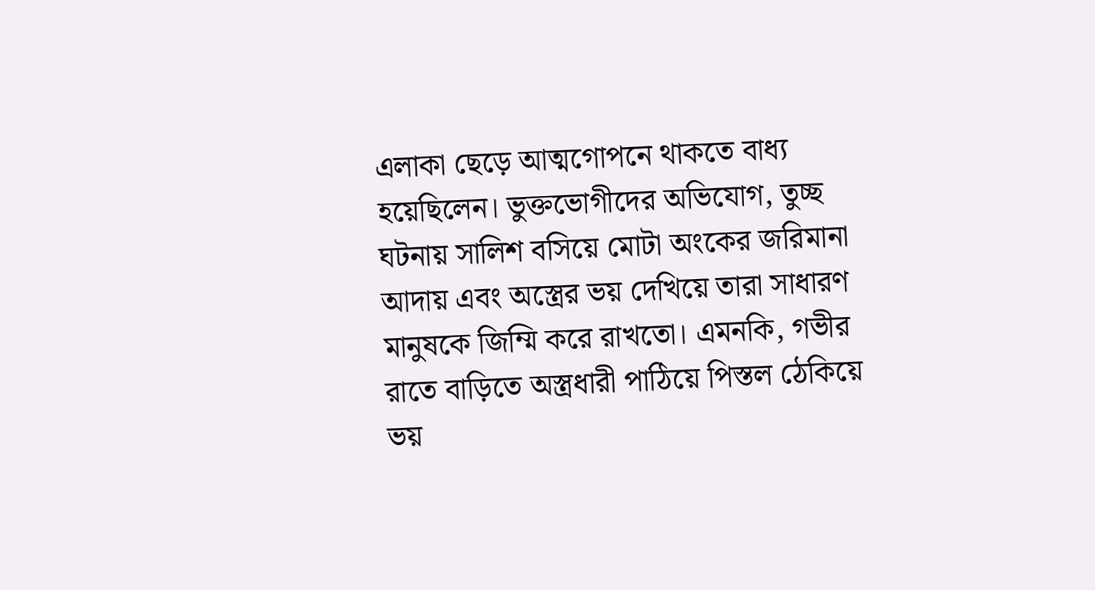এলাকা ছেড়ে আত্মগোপনে থাকতে বাধ্য হয়েছিলেন। ভুক্তভোগীদের অভিযোগ, তুচ্ছ ঘটনায় সালিশ বসিয়ে মোটা অংকের জরিমানা আদায় এবং অস্ত্রের ভয় দেখিয়ে তারা সাধারণ মানুষকে জিম্মি করে রাখতো। এমনকি, গভীর রাতে বাড়িতে অস্ত্রধারী পাঠিয়ে পিস্তল ঠেকিয়ে ভয়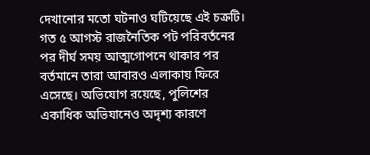দেখানোর মতো ঘটনাও ঘটিয়েছে এই চক্রটি।
গত ৫ আগস্ট রাজনৈতিক পট পরিবর্তনের পর দীর্ঘ সময় আত্মগোপনে থাকার পর বর্তমানে তারা আবারও এলাকায় ফিরে এসেছে। অভিযোগ রয়েছে, পুলিশের একাধিক অভিযানেও অদৃশ্য কারণে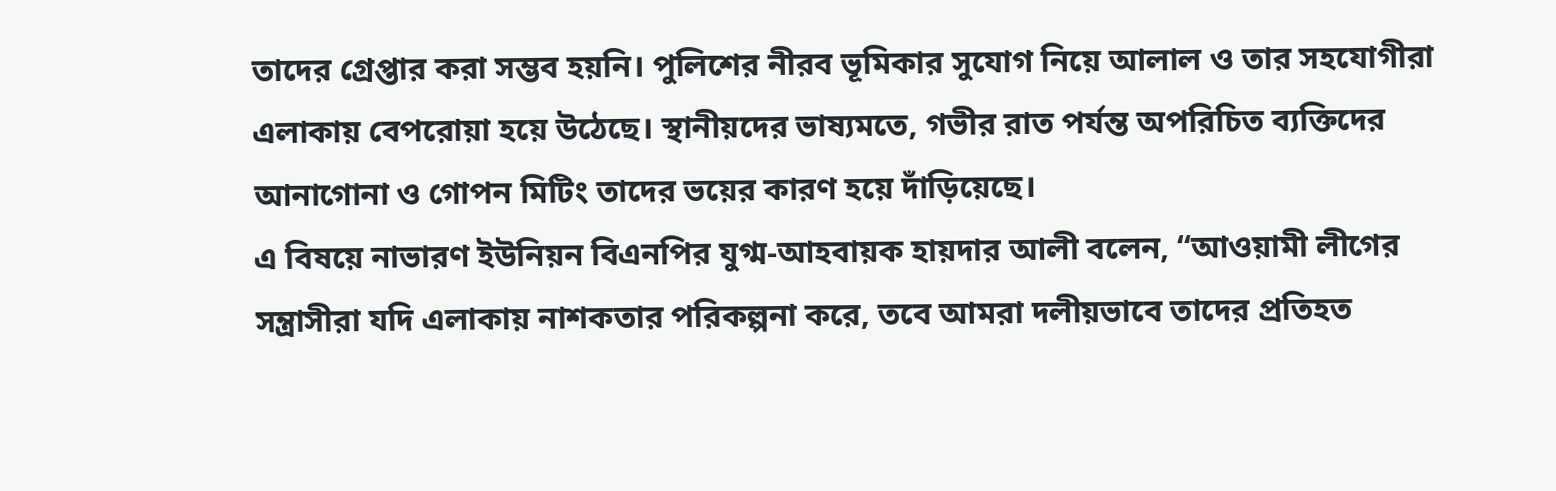তাদের গ্রেপ্তার করা সম্ভব হয়নি। পুলিশের নীরব ভূমিকার সুযোগ নিয়ে আলাল ও তার সহযোগীরা এলাকায় বেপরোয়া হয়ে উঠেছে। স্থানীয়দের ভাষ্যমতে, গভীর রাত পর্যন্ত অপরিচিত ব্যক্তিদের আনাগোনা ও গোপন মিটিং তাদের ভয়ের কারণ হয়ে দাঁড়িয়েছে।
এ বিষয়ে নাভারণ ইউনিয়ন বিএনপির যুগ্ম-আহবায়ক হায়দার আলী বলেন, “আওয়ামী লীগের সন্ত্রাসীরা যদি এলাকায় নাশকতার পরিকল্পনা করে, তবে আমরা দলীয়ভাবে তাদের প্রতিহত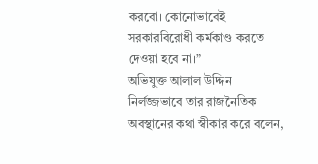করবো। কোনোভাবেই সরকারবিরোধী কর্মকাণ্ড করতে দেওয়া হবে না।”
অভিযুক্ত আলাল উদ্দিন নির্লজ্জভাবে তার রাজনৈতিক অবস্থানের কথা স্বীকার করে বলেন,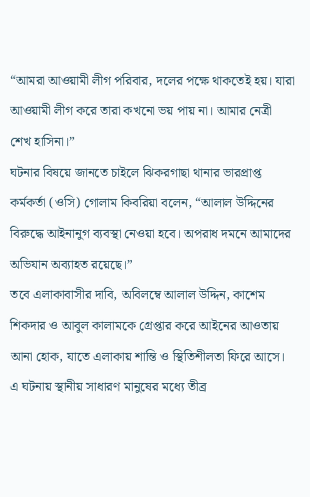“আমরা আওয়ামী লীগ পরিবার, দলের পক্ষে থাকতেই হয়। যারা আওয়ামী লীগ করে তারা কখনো ভয় পায় না। আমার নেত্রী শেখ হাসিনা।”
ঘটনার বিষয়ে জানতে চাইলে ঝিকরগাছা থানার ভারপ্রাপ্ত কর্মকর্তা (ওসি) গোলাম কিবরিয়া বলেন, “আলাল উদ্দিনের বিরুদ্ধে আইনানুগ ব্যবস্থা নেওয়া হবে। অপরাধ দমনে আমাদের অভিযান অব্যাহত রয়েছে।”
তবে এলাকাবাসীর দাবি, অবিলম্বে আলাল উদ্দিন, কাশেম শিকদার ও আবুল কালামকে গ্রেপ্তার করে আইনের আওতায় আনা হোক, যাতে এলাকায় শান্তি ও স্থিতিশীলতা ফিরে আসে। এ ঘটনায় স্থানীয় সাধারণ মানুষের মধ্যে তীব্র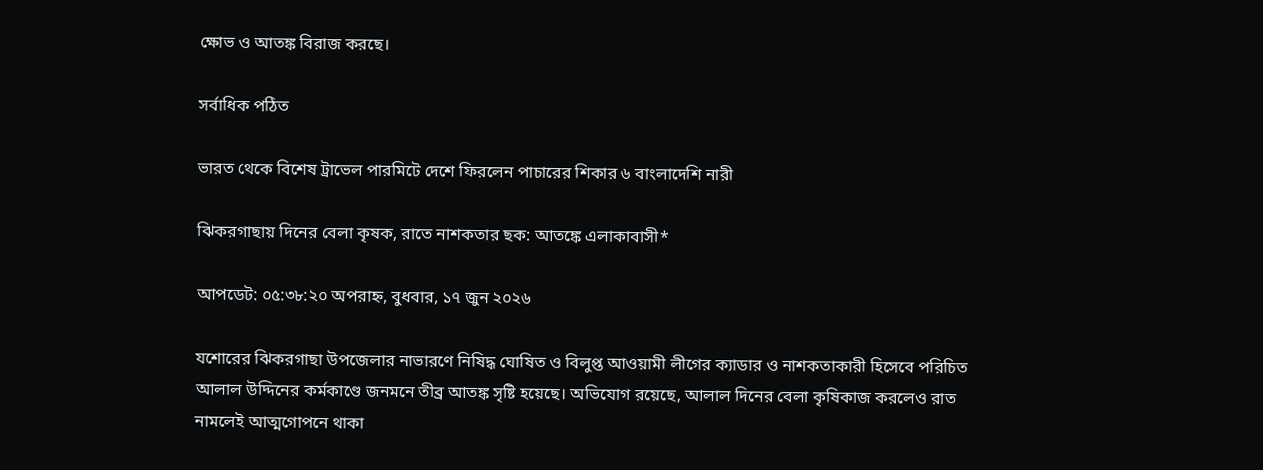ক্ষোভ ও আতঙ্ক বিরাজ করছে।

সর্বাধিক পঠিত

ভারত থেকে বিশেষ ট্রাভেল পারমিটে দেশে ফিরলেন পাচারের শিকার ৬ বাংলাদেশি নারী

ঝিকরগাছায় দিনের বেলা কৃষক, রাতে নাশকতার ছক: আতঙ্কে এলাকাবাসী*

আপডেট: ০৫:৩৮:২০ অপরাহ্ন, বুধবার, ১৭ জুন ২০২৬

যশোরের ঝিকরগাছা উপজেলার নাভারণে নিষিদ্ধ ঘোষিত ও বিলুপ্ত আওয়ামী লীগের ক্যাডার ও নাশকতাকারী হিসেবে পরিচিত আলাল উদ্দিনের কর্মকাণ্ডে জনমনে তীব্র আতঙ্ক সৃষ্টি হয়েছে। অভিযোগ রয়েছে, আলাল দিনের বেলা কৃষিকাজ করলেও রাত নামলেই আত্মগোপনে থাকা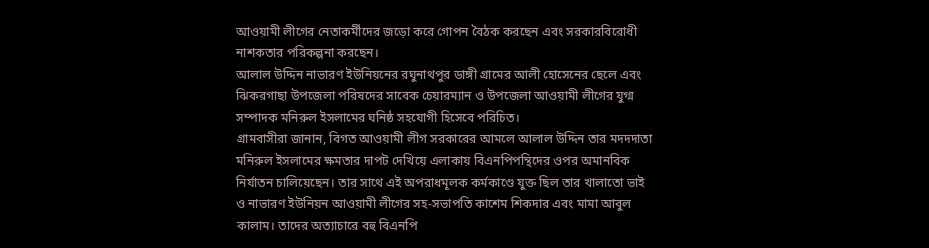আওয়ামী লীগের নেতাকর্মীদের জড়ো করে গোপন বৈঠক করছেন এবং সরকারবিরোধী নাশকতার পরিকল্পনা করছেন।
আলাল উদ্দিন নাভারণ ইউনিয়নের রঘুনাথপুর ডাঙ্গী গ্রামের আলী হোসেনের ছেলে এবং ঝিকরগাছা উপজেলা পরিষদের সাবেক চেয়ারম্যান ও উপজেলা আওয়ামী লীগের যুগ্ম সম্পাদক মনিরুল ইসলামের ঘনিষ্ঠ সহযোগী হিসেবে পরিচিত।
গ্রামবাসীরা জানান, বিগত আওয়ামী লীগ সরকারের আমলে আলাল উদ্দিন তার মদদদাতা মনিরুল ইসলামের ক্ষমতার দাপট দেখিয়ে এলাকায় বিএনপিপন্থিদের ওপর অমানবিক নির্যাতন চালিয়েছেন। তার সাথে এই অপরাধমূলক কর্মকাণ্ডে যুক্ত ছিল তার খালাতো ভাই ও নাভারণ ইউনিয়ন আওয়ামী লীগের সহ-সভাপতি কাশেম শিকদার এবং মামা আবুল কালাম। তাদের অত্যাচারে বহু বিএনপি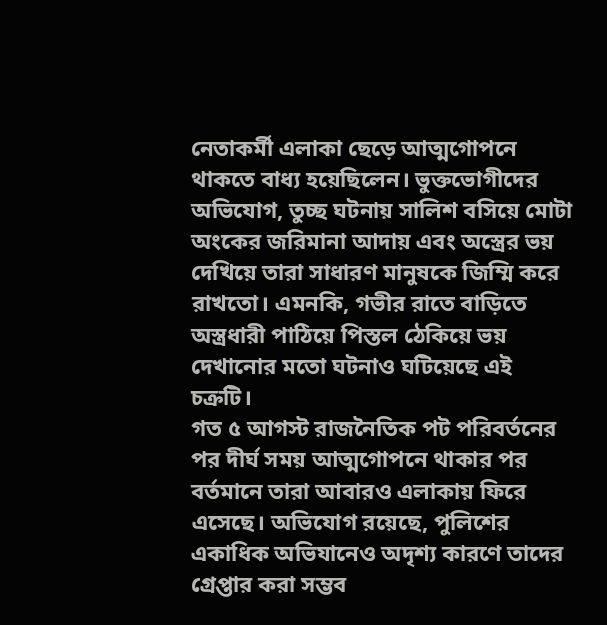নেতাকর্মী এলাকা ছেড়ে আত্মগোপনে থাকতে বাধ্য হয়েছিলেন। ভুক্তভোগীদের অভিযোগ, তুচ্ছ ঘটনায় সালিশ বসিয়ে মোটা অংকের জরিমানা আদায় এবং অস্ত্রের ভয় দেখিয়ে তারা সাধারণ মানুষকে জিম্মি করে রাখতো। এমনকি, গভীর রাতে বাড়িতে অস্ত্রধারী পাঠিয়ে পিস্তল ঠেকিয়ে ভয় দেখানোর মতো ঘটনাও ঘটিয়েছে এই চক্রটি।
গত ৫ আগস্ট রাজনৈতিক পট পরিবর্তনের পর দীর্ঘ সময় আত্মগোপনে থাকার পর বর্তমানে তারা আবারও এলাকায় ফিরে এসেছে। অভিযোগ রয়েছে, পুলিশের একাধিক অভিযানেও অদৃশ্য কারণে তাদের গ্রেপ্তার করা সম্ভব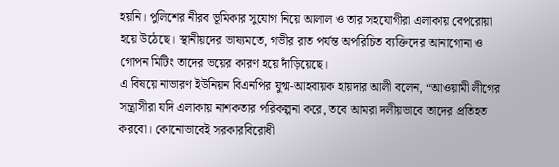হয়নি। পুলিশের নীরব ভূমিকার সুযোগ নিয়ে আলাল ও তার সহযোগীরা এলাকায় বেপরোয়া হয়ে উঠেছে। স্থানীয়দের ভাষ্যমতে, গভীর রাত পর্যন্ত অপরিচিত ব্যক্তিদের আনাগোনা ও গোপন মিটিং তাদের ভয়ের কারণ হয়ে দাঁড়িয়েছে।
এ বিষয়ে নাভারণ ইউনিয়ন বিএনপির যুগ্ম-আহবায়ক হায়দার আলী বলেন, “আওয়ামী লীগের সন্ত্রাসীরা যদি এলাকায় নাশকতার পরিকল্পনা করে, তবে আমরা দলীয়ভাবে তাদের প্রতিহত করবো। কোনোভাবেই সরকারবিরোধী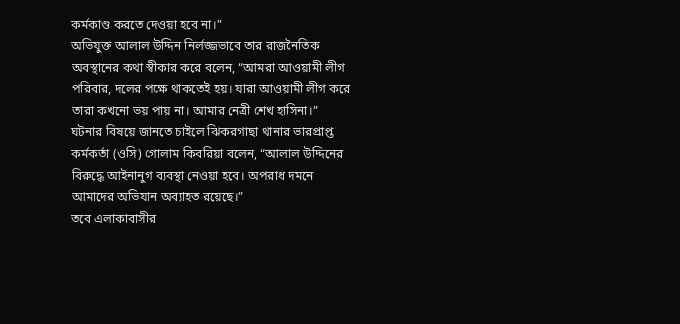কর্মকাণ্ড করতে দেওয়া হবে না।”
অভিযুক্ত আলাল উদ্দিন নির্লজ্জভাবে তার রাজনৈতিক অবস্থানের কথা স্বীকার করে বলেন, “আমরা আওয়ামী লীগ পরিবার, দলের পক্ষে থাকতেই হয়। যারা আওয়ামী লীগ করে তারা কখনো ভয় পায় না। আমার নেত্রী শেখ হাসিনা।”
ঘটনার বিষয়ে জানতে চাইলে ঝিকরগাছা থানার ভারপ্রাপ্ত কর্মকর্তা (ওসি) গোলাম কিবরিয়া বলেন, “আলাল উদ্দিনের বিরুদ্ধে আইনানুগ ব্যবস্থা নেওয়া হবে। অপরাধ দমনে আমাদের অভিযান অব্যাহত রয়েছে।”
তবে এলাকাবাসীর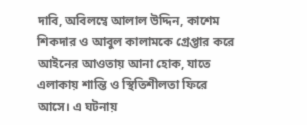দাবি, অবিলম্বে আলাল উদ্দিন, কাশেম শিকদার ও আবুল কালামকে গ্রেপ্তার করে আইনের আওতায় আনা হোক, যাতে এলাকায় শান্তি ও স্থিতিশীলতা ফিরে আসে। এ ঘটনায়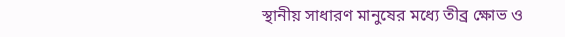স্থানীয় সাধারণ মানুষের মধ্যে তীব্র ক্ষোভ ও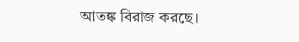আতঙ্ক বিরাজ করছে।